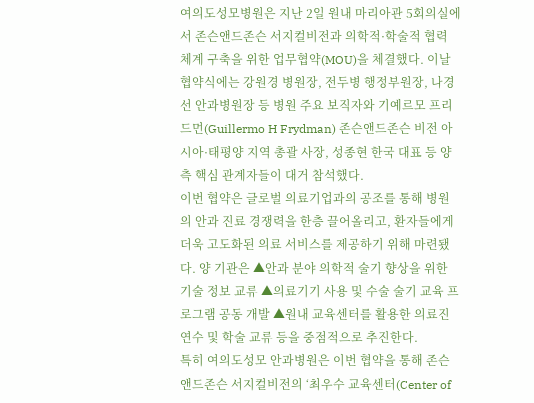여의도성모병원은 지난 2일 원내 마리아관 5회의실에서 존슨앤드존슨 서지컬비전과 의학적·학술적 협력 체계 구축을 위한 업무협약(MOU)을 체결했다. 이날 협약식에는 강원경 병원장, 전두병 행정부원장, 나경선 안과병원장 등 병원 주요 보직자와 기예르모 프리드먼(Guillermo H Frydman) 존슨앤드존슨 비전 아시아·태평양 지역 총괄 사장, 성종현 한국 대표 등 양측 핵심 관계자들이 대거 참석했다.
이번 협약은 글로벌 의료기업과의 공조를 통해 병원의 안과 진료 경쟁력을 한층 끌어올리고, 환자들에게 더욱 고도화된 의료 서비스를 제공하기 위해 마련됐다. 양 기관은 ▲안과 분야 의학적 술기 향상을 위한 기술 정보 교류 ▲의료기기 사용 및 수술 술기 교육 프로그램 공동 개발 ▲원내 교육센터를 활용한 의료진 연수 및 학술 교류 등을 중점적으로 추진한다.
특히 여의도성모 안과병원은 이번 협약을 통해 존슨앤드존슨 서지컬비전의 ‘최우수 교육센터(Center of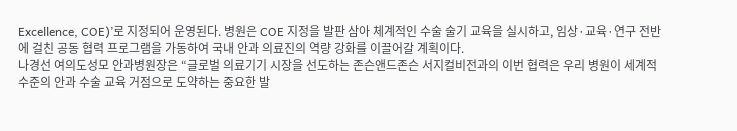Excellence, COE)’로 지정되어 운영된다. 병원은 COE 지정을 발판 삼아 체계적인 수술 술기 교육을 실시하고, 임상·교육·연구 전반에 걸친 공동 협력 프로그램을 가동하여 국내 안과 의료진의 역량 강화를 이끌어갈 계획이다.
나경선 여의도성모 안과병원장은 “글로벌 의료기기 시장을 선도하는 존슨앤드존슨 서지컬비전과의 이번 협력은 우리 병원이 세계적 수준의 안과 수술 교육 거점으로 도약하는 중요한 발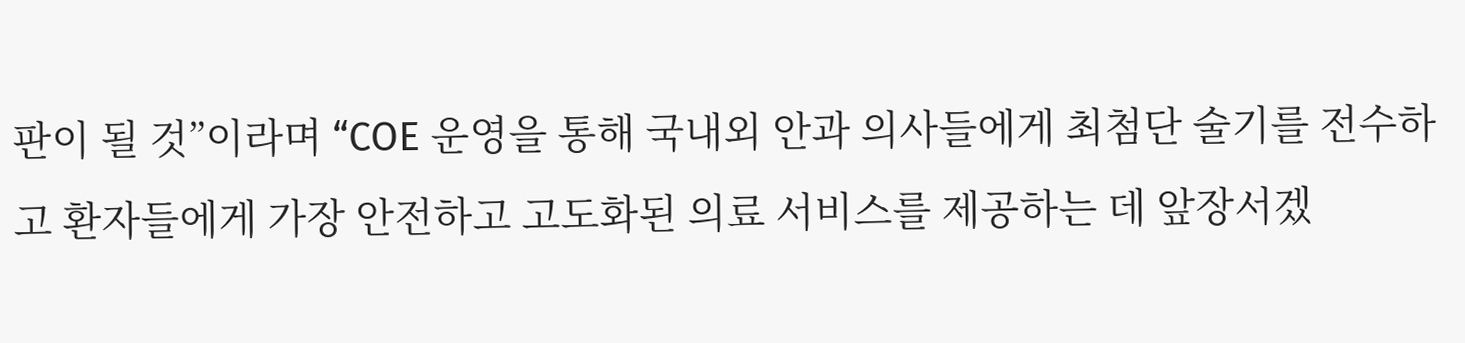판이 될 것”이라며 “COE 운영을 통해 국내외 안과 의사들에게 최첨단 술기를 전수하고 환자들에게 가장 안전하고 고도화된 의료 서비스를 제공하는 데 앞장서겠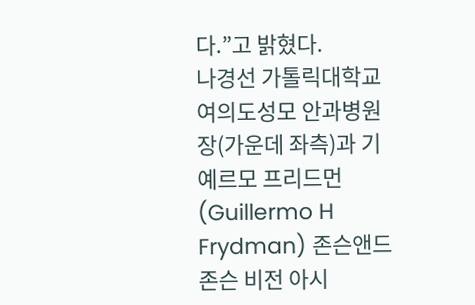다.”고 밝혔다.
나경선 가톨릭대학교 여의도성모 안과병원장(가운데 좌측)과 기예르모 프리드먼(Guillermo H Frydman) 존슨앤드존슨 비전 아시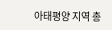아태평양 지역 총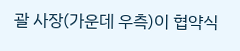괄 사장(가운데 우측)이 협약식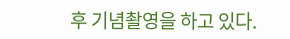후 기념촬영을 하고 있다.